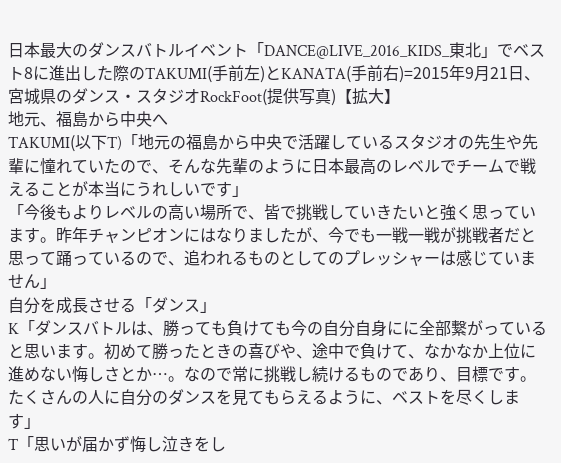日本最大のダンスバトルイベント「DANCE@LIVE_2016_KIDS_東北」でベスト8に進出した際のTAKUMI(手前左)とKANATA(手前右)=2015年9月21日、宮城県のダンス・スタジオRockFoot(提供写真)【拡大】
地元、福島から中央へ
TAKUMI(以下T)「地元の福島から中央で活躍しているスタジオの先生や先輩に憧れていたので、そんな先輩のように日本最高のレベルでチームで戦えることが本当にうれしいです」
「今後もよりレベルの高い場所で、皆で挑戦していきたいと強く思っています。昨年チャンピオンにはなりましたが、今でも一戦一戦が挑戦者だと思って踊っているので、追われるものとしてのプレッシャーは感じていません」
自分を成長させる「ダンス」
K「ダンスバトルは、勝っても負けても今の自分自身にに全部繋がっていると思います。初めて勝ったときの喜びや、途中で負けて、なかなか上位に進めない悔しさとか…。なので常に挑戦し続けるものであり、目標です。たくさんの人に自分のダンスを見てもらえるように、ベストを尽くします」
T「思いが届かず悔し泣きをし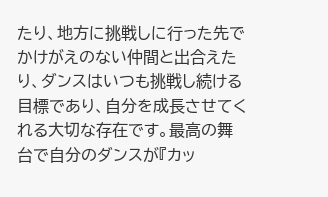たり、地方に挑戦しに行った先でかけがえのない仲間と出合えたり、ダンスはいつも挑戦し続ける目標であり、自分を成長させてくれる大切な存在です。最高の舞台で自分のダンスが『カッ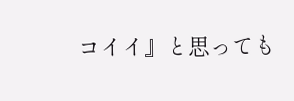コイイ』と思っても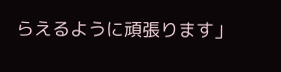らえるように頑張ります」